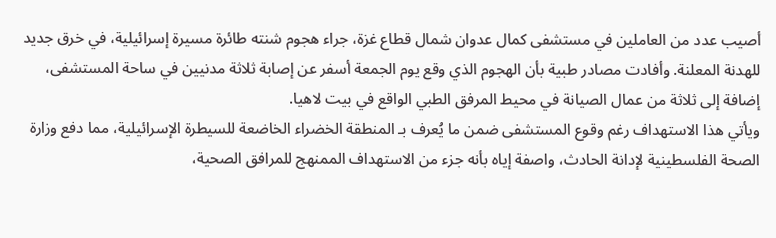أصيب عدد من العاملين في مستشفى كمال عدوان شمال قطاع غزة، جراء هجوم شنته طائرة مسيرة إسرائيلية، في خرق جديد للهدنة المعلنة. وأفادت مصادر طبية بأن الهجوم الذي وقع يوم الجمعة أسفر عن إصابة ثلاثة مدنيين في ساحة المستشفى، إضافة إلى ثلاثة من عمال الصيانة في محيط المرفق الطبي الواقع في بيت لاهيا.
ويأتي هذا الاستهداف رغم وقوع المستشفى ضمن ما يُعرف بـ المنطقة الخضراء الخاضعة للسيطرة الإسرائيلية، مما دفع وزارة الصحة الفلسطينية لإدانة الحادث، واصفة إياه بأنه جزء من الاستهداف الممنهج للمرافق الصحية،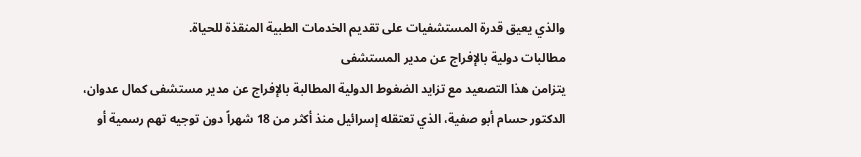والذي يعيق قدرة المستشفيات على تقديم الخدمات الطبية المنقذة للحياة.
مطالبات دولية بالإفراج عن مدير المستشفى
يتزامن هذا التصعيد مع تزايد الضغوط الدولية المطالبة بالإفراج عن مدير مستشفى كمال عدوان، الدكتور حسام أبو صفية، الذي تعتقله إسرائيل منذ أكثر من 18 شهراً دون توجيه تهم رسمية أو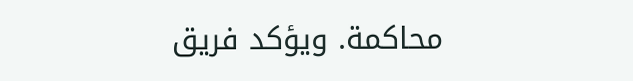محاكمة. ويؤكد فريق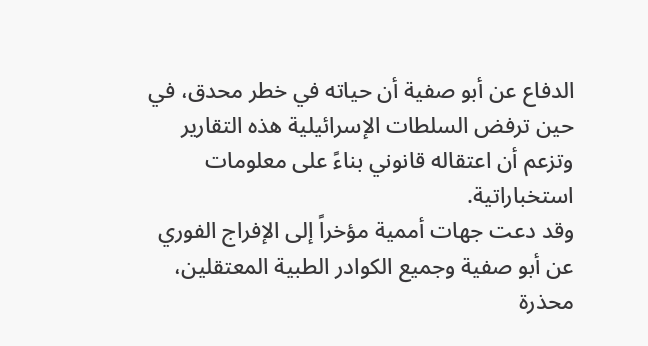الدفاع عن أبو صفية أن حياته في خطر محدق، في حين ترفض السلطات الإسرائيلية هذه التقارير وتزعم أن اعتقاله قانوني بناءً على معلومات استخباراتية.
وقد دعت جهات أممية مؤخراً إلى الإفراج الفوري عن أبو صفية وجميع الكوادر الطبية المعتقلين، محذرة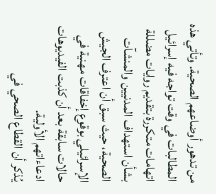من تدهور أوضاعهم الصحية. وتأتي هذه المطالبات في وقت تواجه فيه إسرائيل اتهامات متكررة بتقديم روايات مضللة بشأن استهداف المدنيين والمنشآت الصحية، حيث سبق أن اعترف الجيش الإسرائيلي بوقوع إخفاقات مهنية في حالات سابقة بعد أن كذبت الفيديوهات ادعاءاتهم الأولية.
يُذكر أن القطاع الصحي في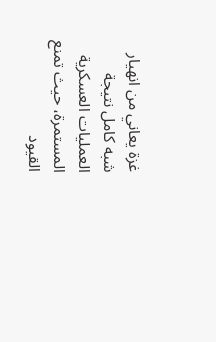غزة يعاني من انهيار شبه كامل نتيجة العمليات العسكرية المستمرة، حيث تمنع القيود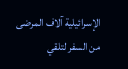الإسرائيلية آلاف المرضى من السفر لتلقي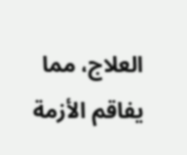العلاج، مما يفاقم الأزمة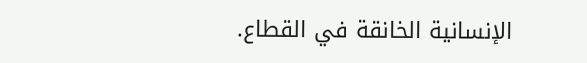الإنسانية الخانقة في القطاع.